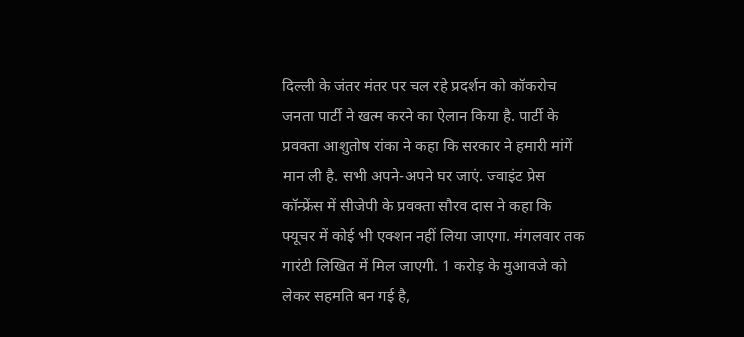दिल्ली के जंतर मंतर पर चल रहे प्रदर्शन को कॉकरोच जनता पार्टी ने खत्म करने का ऐलान किया है. पार्टी के प्रवक्ता आशुतोष रांका ने कहा कि सरकार ने हमारी मांगें मान ली है. सभी अपने-अपने घर जाएं. ज्वाइंट प्रेस कॉन्फ्रेंस में सीजेपी के प्रवक्ता सौरव दास ने कहा कि फ्यूचर में कोई भी एक्शन नहीं लिया जाएगा. मंगलवार तक गारंटी लिखित में मिल जाएगी. 1 करोड़ के मुआवजे को लेकर सहमति बन गई है,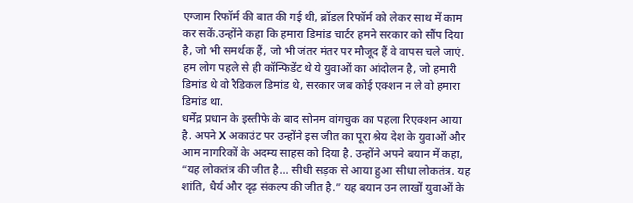एग्जाम रिफॉर्म की बात की गई थी, ब्रॉडल रिफॉर्म को लेकर साथ में काम कर सकें.उन्होंने कहा कि हमारा डिमांड चार्टर हमने सरकार को सौंप दिया है, जो भी समर्थक हैं, जो भी जंतर मंतर पर मौजूद हैं वे वापस चले जाएं. हम लोग पहले से ही कॉन्फिडेंट थे ये युवाओं का आंदोलन है, जो हमारी डिमांड थे वो रैडिकल डिमांड थे, सरकार जब कोई एक्शन न ले वो हमारा डिमांड था.
धर्मेंद्र प्रधान के इस्तीफे के बाद सोनम वांगचुक का पहला रिएक्शन आया है. अपने X अकाउंट पर उन्होंने इस जीत का पूरा श्रेय देश के युवाओं और आम नागरिकों के अदम्य साहस को दिया है. उन्होंने अपने बयान में कहा, “यह लोकतंत्र की जीत है… सीधी सड़क से आया हुआ सीधा लोकतंत्र. यह शांति, धैर्य और दृढ़ संकल्प की जीत है.” यह बयान उन लाखों युवाओं के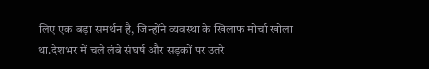लिए एक बड़ा समर्थन है, जिन्होंने व्यवस्था के खिलाफ मोर्चा खोला था.देशभर में चले लंबे संघर्ष और सड़कों पर उतरे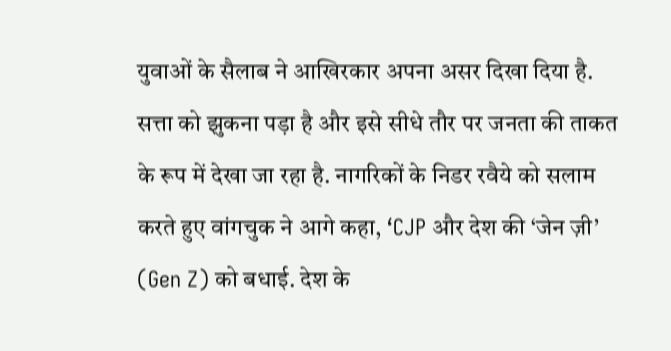युवाओं के सैलाब ने आखिरकार अपना असर दिखा दिया है. सत्ता को झुकना पड़ा है और इसे सीधे तौर पर जनता की ताकत के रूप में देखा जा रहा है. नागरिकों के निडर रवैये को सलाम करते हुए वांगचुक ने आगे कहा, ‘CJP और देश की ‘जेन ज़ी’ (Gen Z) को बधाई. देश के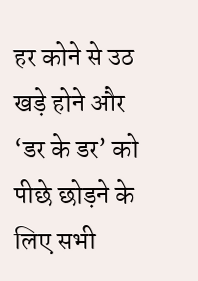हर कोने से उठ खड़े होने और ‘डर के डर’ को पीछे छोड़ने के लिए सभी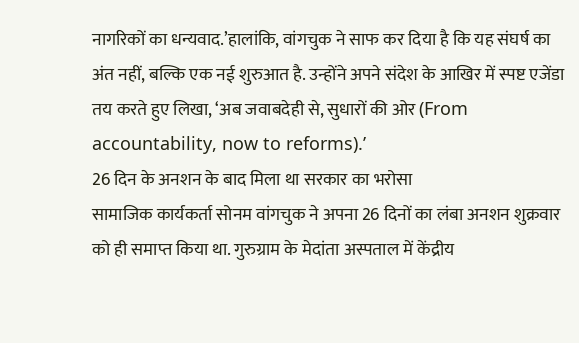नागरिकों का धन्यवाद.’हालांकि, वांगचुक ने साफ कर दिया है कि यह संघर्ष का अंत नहीं, बल्कि एक नई शुरुआत है. उन्होंने अपने संदेश के आखिर में स्पष्ट एजेंडा तय करते हुए लिखा, ‘अब जवाबदेही से, सुधारों की ओर (From accountability, now to reforms).’
26 दिन के अनशन के बाद मिला था सरकार का भरोसा
सामाजिक कार्यकर्ता सोनम वांगचुक ने अपना 26 दिनों का लंबा अनशन शुक्रवार को ही समाप्त किया था. गुरुग्राम के मेदांता अस्पताल में केंद्रीय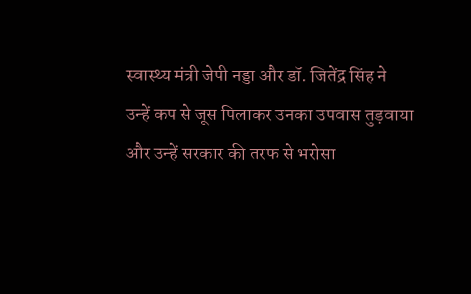स्वास्थ्य मंत्री जेपी नड्डा और डॉ. जितेंद्र सिंह ने उन्हें कप से जूस पिलाकर उनका उपवास तुड़वाया और उन्हें सरकार की तरफ से भरोसा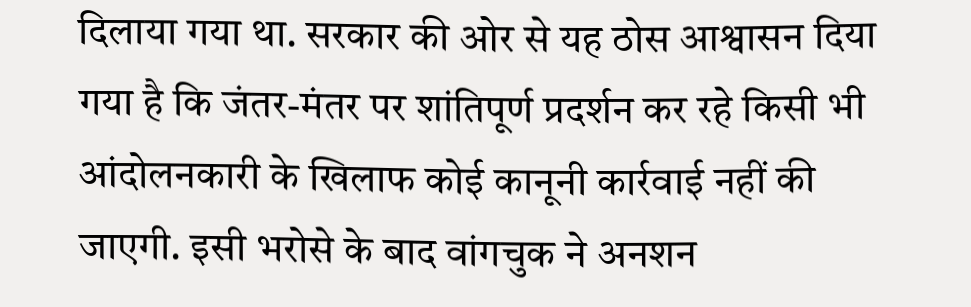दिलाया गया था. सरकार की ओर से यह ठोस आश्वासन दिया गया है कि जंतर-मंतर पर शांतिपूर्ण प्रदर्शन कर रहे किसी भी आंदोलनकारी के खिलाफ कोई कानूनी कार्रवाई नहीं की जाएगी. इसी भरोसे के बाद वांगचुक ने अनशन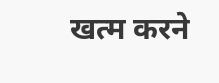खत्म करने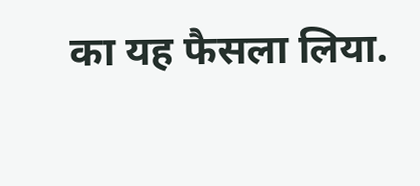का यह फैसला लिया.